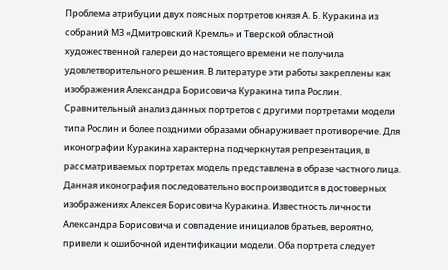Проблема атрибуции двух поясных портретов князя А. Б. Куракина из собраний МЗ «Дмитровский Кремль» и Тверской областной художественной галереи до настоящего времени не получила удовлетворительного решения. В литературе эти работы закреплены как изображения Александра Борисовича Куракина типа Рослин. Сравнительный анализ данных портретов с другими портретами модели типа Рослин и более поздними образами обнаруживает противоречие. Для иконографии Куракина характерна подчеркнутая репрезентация, в рассматриваемых портретах модель представлена в образе частного лица. Данная иконография последовательно воспроизводится в достоверных изображениях Алексея Борисовича Куракина. Известность личности Александра Борисовича и совпадение инициалов братьев, вероятно, привели к ошибочной идентификации модели. Оба портрета следует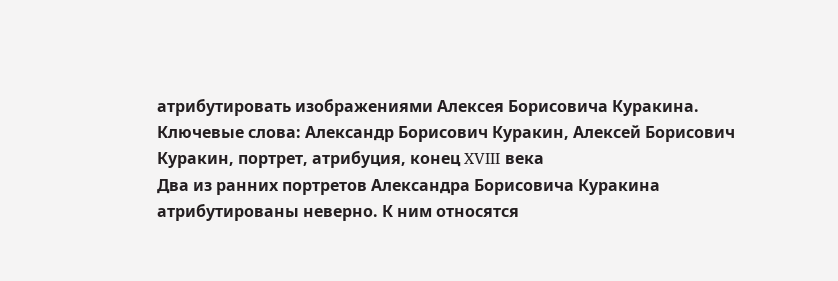атрибутировать изображениями Алексея Борисовича Куракина.
Ключевые слова: Александр Борисович Куракин, Алексей Борисович Куракин, портрет, атрибуция, конец XVIII века
Два из ранних портретов Александра Борисовича Куракина атрибутированы неверно. К ним относятся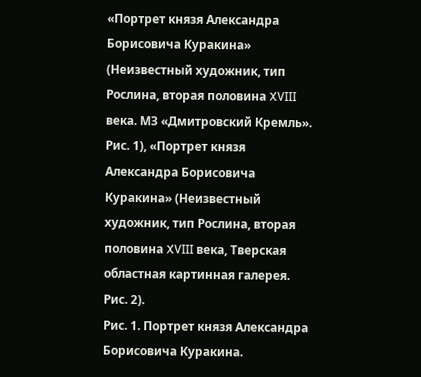«Портрет князя Александра Борисовича Куракина» (Неизвестный художник, тип Рослина, вторая половина XVIII века. МЗ «Дмитровский Кремль». Рис. 1), «Портрет князя Александра Борисовича Куракина» (Неизвестный художник, тип Рослина, вторая половина XVIII века, Тверская областная картинная галерея. Рис. 2).
Рис. 1. Портрет князя Александра Борисовича Куракина.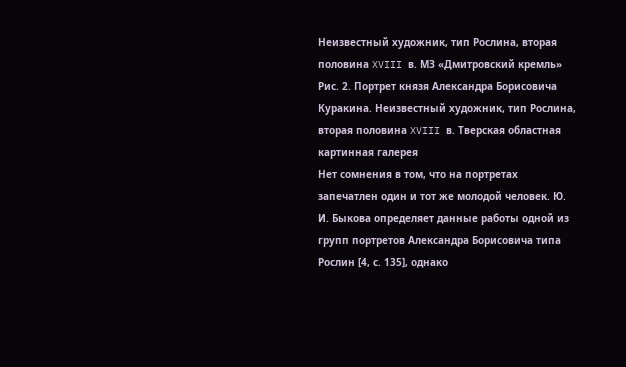Неизвестный художник, тип Рослина, вторая половина XVIII в. МЗ «Дмитровский кремль»
Рис. 2. Портрет князя Александра Борисовича Куракина. Неизвестный художник, тип Рослина, вторая половина XVIII в. Тверская областная картинная галерея
Нет сомнения в том, что на портретах запечатлен один и тот же молодой человек. Ю. И. Быкова определяет данные работы одной из групп портретов Александра Борисовича типа Рослин [4, с. 135], однако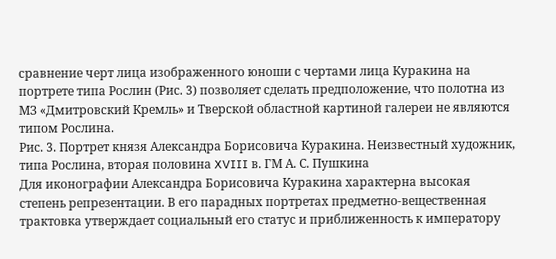сравнение черт лица изображенного юноши с чертами лица Куракина на портрете типа Рослин (Рис. 3) позволяет сделать предположение, что полотна из МЗ «Дмитровский Кремль» и Тверской областной картиной галереи не являются типом Рослина.
Рис. 3. Портрет князя Александра Борисовича Куракина. Неизвестный художник, типа Рослина, вторая половина XVIII в. ГМ А. С. Пушкина
Для иконографии Александра Борисовича Куракина характерна высокая степень репрезентации. В его парадных портретах предметно-вещественная трактовка утверждает социальный его статус и приближенность к императору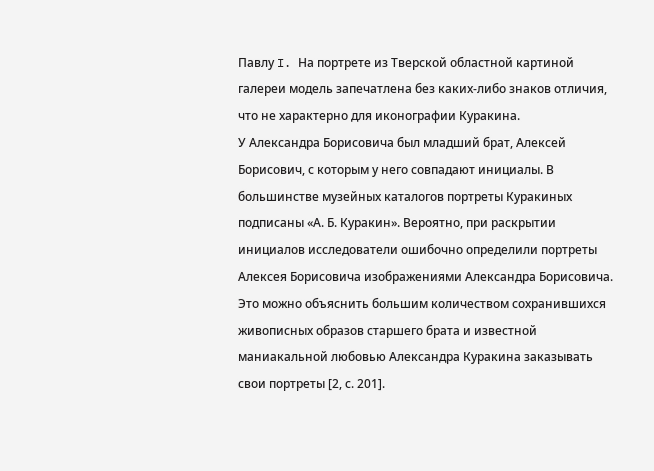Павлу I. На портрете из Тверской областной картиной галереи модель запечатлена без каких-либо знаков отличия, что не характерно для иконографии Куракина.
У Александра Борисовича был младший брат, Алексей Борисович, с которым у него совпадают инициалы. В большинстве музейных каталогов портреты Куракиных подписаны «А. Б. Куракин». Вероятно, при раскрытии инициалов исследователи ошибочно определили портреты Алексея Борисовича изображениями Александра Борисовича. Это можно объяснить большим количеством сохранившихся живописных образов старшего брата и известной маниакальной любовью Александра Куракина заказывать свои портреты [2, с. 201].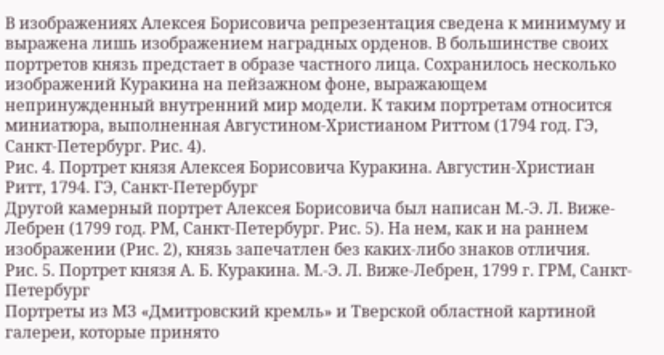В изображениях Алексея Борисовича репрезентация сведена к минимуму и выражена лишь изображением наградных орденов. В большинстве своих портретов князь предстает в образе частного лица. Сохранилось несколько изображений Куракина на пейзажном фоне, выражающем непринужденный внутренний мир модели. К таким портретам относится миниатюра, выполненная Августином-Христианом Риттом (1794 год. ГЭ, Санкт-Петербург. Рис. 4).
Рис. 4. Портрет князя Алексея Борисовича Куракина. Августин-Христиан Ритт, 1794. ГЭ, Санкт-Петербург
Другой камерный портрет Алексея Борисовича был написан М.-Э. Л. Виже-Лебрен (1799 год. РМ, Санкт-Петербург. Рис. 5). На нем, как и на раннем изображении (Рис. 2), князь запечатлен без каких-либо знаков отличия.
Рис. 5. Портрет князя А. Б. Куракина. М.-Э. Л. Виже-Лебрен, 1799 г. ГРМ, Санкт-Петербург
Портреты из МЗ «Дмитровский кремль» и Тверской областной картиной галереи, которые принято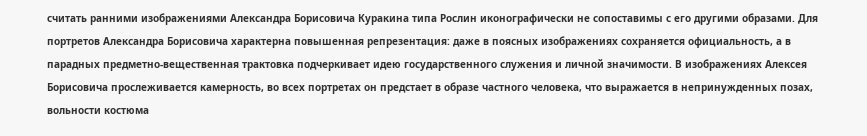считать ранними изображениями Александра Борисовича Куракина типа Рослин иконографически не сопоставимы с его другими образами. Для портретов Александра Борисовича характерна повышенная репрезентация: даже в поясных изображениях сохраняется официальность, а в парадных предметно-вещественная трактовка подчеркивает идею государственного служения и личной значимости. В изображениях Алексея Борисовича прослеживается камерность, во всех портретах он предстает в образе частного человека, что выражается в непринужденных позах, вольности костюма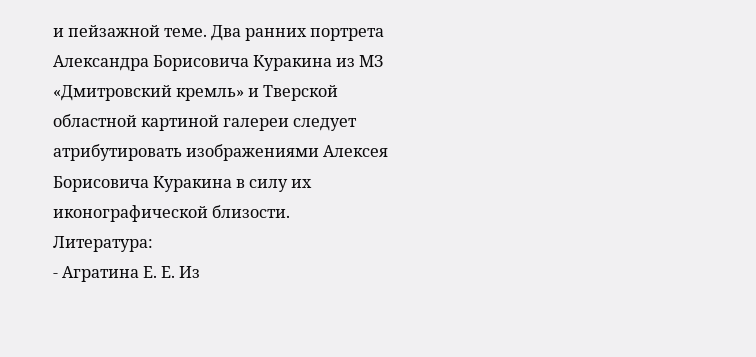и пейзажной теме. Два ранних портрета Александра Борисовича Куракина из МЗ «Дмитровский кремль» и Тверской областной картиной галереи следует атрибутировать изображениями Алексея Борисовича Куракина в силу их иконографической близости.
Литература:
- Агратина Е. Е. Из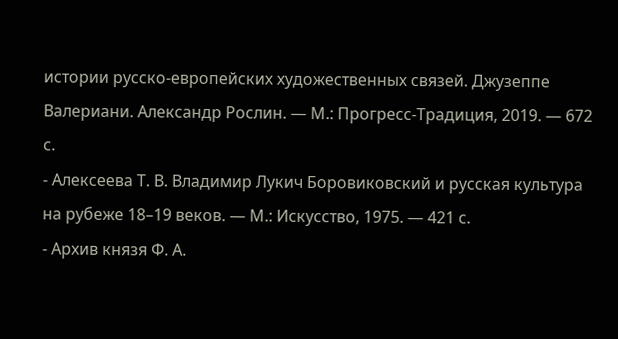истории русско-европейских художественных связей. Джузеппе Валериани. Александр Рослин. — М.: Прогресс-Традиция, 2019. — 672 с.
- Алексеева Т. В. Владимир Лукич Боровиковский и русская культура на рубеже 18–19 веков. — М.: Искусство, 1975. — 421 с.
- Архив князя Ф. А.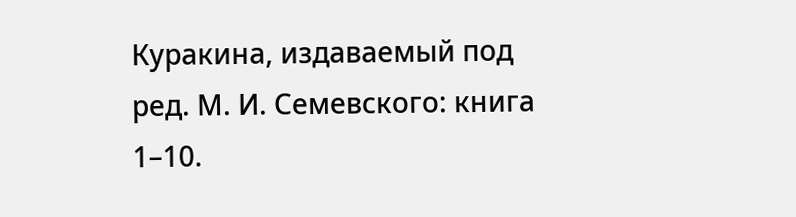Куракина, издаваемый под ред. М. И. Семевского: книга 1–10.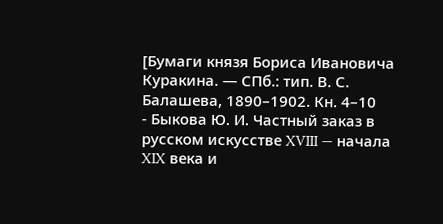[Бумаги князя Бориса Ивановича Куракина. — СПб.: тип. В. С. Балашева, 1890–1902. Кн. 4–10
- Быкова Ю. И. Частный заказ в русском искусстве XVIII — начала XIX века и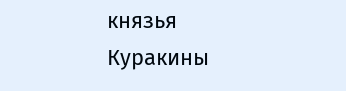князья Куракины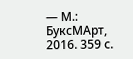— М.: БуксМАрт, 2016. 359 с.